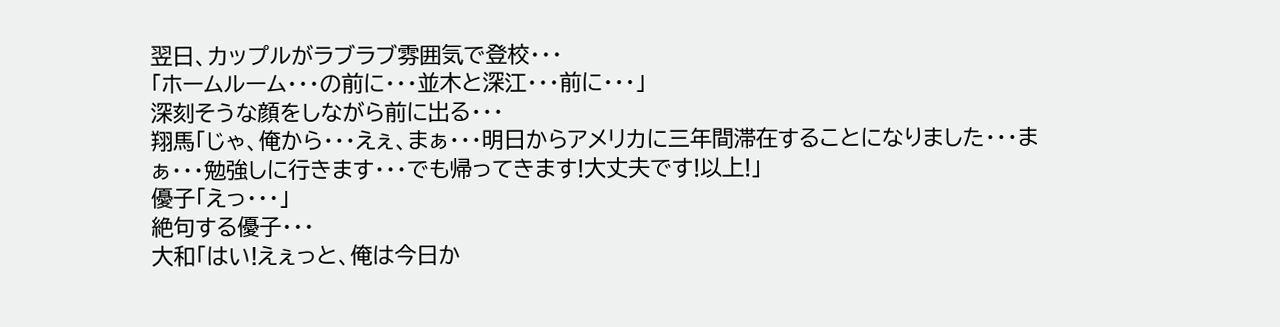翌日、カップルがラブラブ雰囲気で登校・・・
「ホームルーム・・・の前に・・・並木と深江・・・前に・・・」
深刻そうな顔をしながら前に出る・・・
翔馬「じゃ、俺から・・・えぇ、まぁ・・・明日からアメリカに三年間滞在することになりました・・・まぁ・・・勉強しに行きます・・・でも帰ってきます!大丈夫です!以上!」
優子「えっ・・・」
絶句する優子・・・
大和「はい!えぇっと、俺は今日か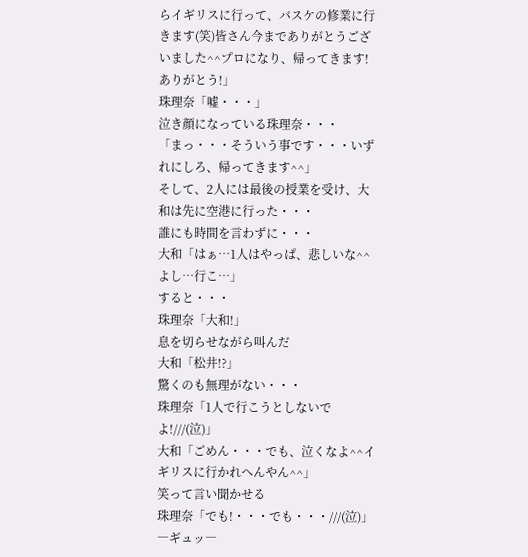らイギリスに行って、バスケの修業に行きます(笑)皆さん今までありがとうございました^^プロになり、帰ってきます!ありがとう!」
珠理奈「嘘・・・」
泣き顔になっている珠理奈・・・
「まっ・・・そういう事です・・・いずれにしろ、帰ってきます^^」
そして、2人には最後の授業を受け、大和は先に空港に行った・・・
誰にも時間を言わずに・・・
大和「はぁ…1人はやっぱ、悲しいな^^よし…行こ…」
すると・・・
珠理奈「大和!」
息を切らせながら叫んだ
大和「松井!?」
驚くのも無理がない・・・
珠理奈「1人で行こうとしないでよ!///(泣)」
大和「ごめん・・・でも、泣くなよ^^イギリスに行かれへんやん^^」
笑って言い聞かせる
珠理奈「でも!・・・でも・・・///(泣)」
―ギュッ―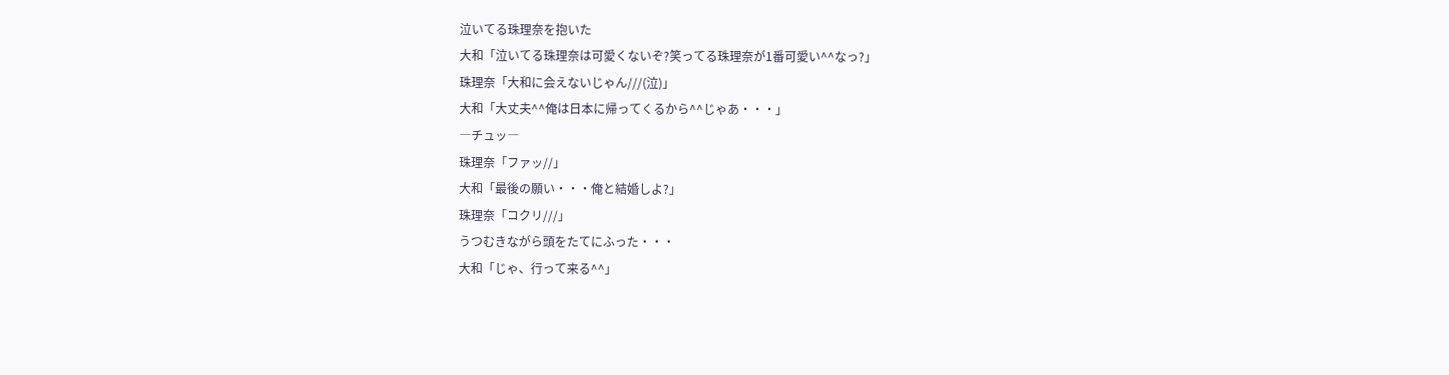泣いてる珠理奈を抱いた
大和「泣いてる珠理奈は可愛くないぞ?笑ってる珠理奈が1番可愛い^^なっ?」
珠理奈「大和に会えないじゃん///(泣)」
大和「大丈夫^^俺は日本に帰ってくるから^^じゃあ・・・」
―チュッ―
珠理奈「ファッ//」
大和「最後の願い・・・俺と結婚しよ?」
珠理奈「コクリ///」
うつむきながら頭をたてにふった・・・
大和「じゃ、行って来る^^」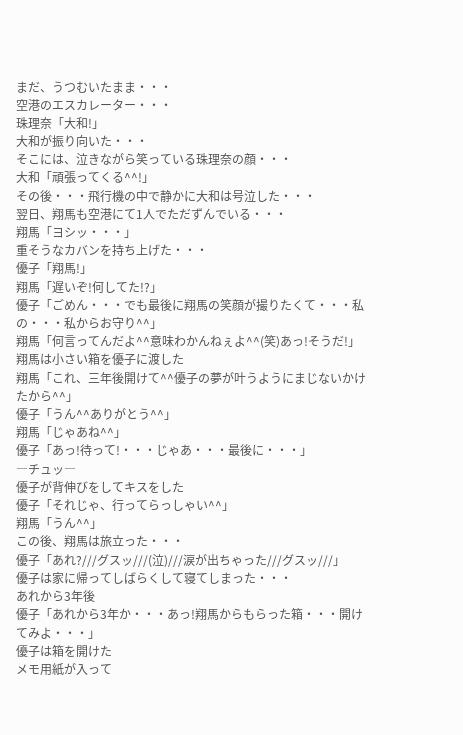まだ、うつむいたまま・・・
空港のエスカレーター・・・
珠理奈「大和!」
大和が振り向いた・・・
そこには、泣きながら笑っている珠理奈の顔・・・
大和「頑張ってくる^^!」
その後・・・飛行機の中で静かに大和は号泣した・・・
翌日、翔馬も空港にて1人でただずんでいる・・・
翔馬「ヨシッ・・・」
重そうなカバンを持ち上げた・・・
優子「翔馬!」
翔馬「遅いぞ!何してた!?」
優子「ごめん・・・でも最後に翔馬の笑顔が撮りたくて・・・私の・・・私からお守り^^」
翔馬「何言ってんだよ^^意味わかんねぇよ^^(笑)あっ!そうだ!」
翔馬は小さい箱を優子に渡した
翔馬「これ、三年後開けて^^優子の夢が叶うようにまじないかけたから^^」
優子「うん^^ありがとう^^」
翔馬「じゃあね^^」
優子「あっ!待って!・・・じゃあ・・・最後に・・・」
―チュッ―
優子が背伸びをしてキスをした
優子「それじゃ、行ってらっしゃい^^」
翔馬「うん^^」
この後、翔馬は旅立った・・・
優子「あれ?///グスッ///(泣)///涙が出ちゃった///グスッ///」
優子は家に帰ってしばらくして寝てしまった・・・
あれから3年後
優子「あれから3年か・・・あっ!翔馬からもらった箱・・・開けてみよ・・・」
優子は箱を開けた
メモ用紙が入って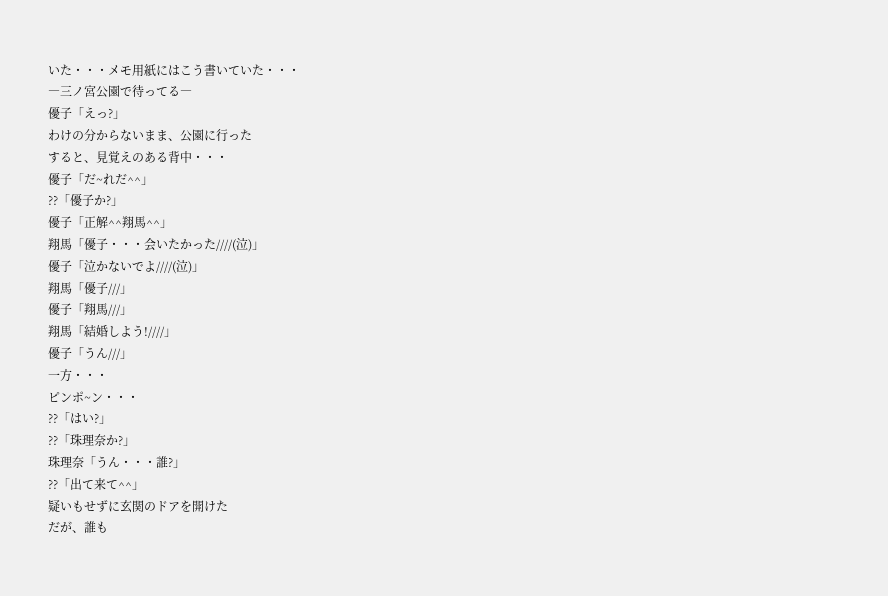いた・・・メモ用紙にはこう書いていた・・・
―三ノ宮公園で待ってる―
優子「えっ?」
わけの分からないまま、公園に行った
すると、見覚えのある背中・・・
優子「だ~れだ^^」
??「優子か?」
優子「正解^^翔馬^^」
翔馬「優子・・・会いたかった////(泣)」
優子「泣かないでよ////(泣)」
翔馬「優子///」
優子「翔馬///」
翔馬「結婚しよう!////」
優子「うん///」
一方・・・
ピンポ~ン・・・
??「はい?」
??「珠理奈か?」
珠理奈「うん・・・誰?」
??「出て来て^^」
疑いもせずに玄関のドアを開けた
だが、誰も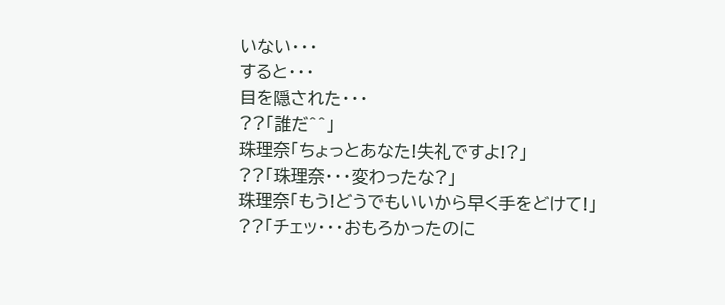いない・・・
すると・・・
目を隠された・・・
??「誰だ^^」
珠理奈「ちょっとあなた!失礼ですよ!?」
??「珠理奈・・・変わったな?」
珠理奈「もう!どうでもいいから早く手をどけて!」
??「チェッ・・・おもろかったのに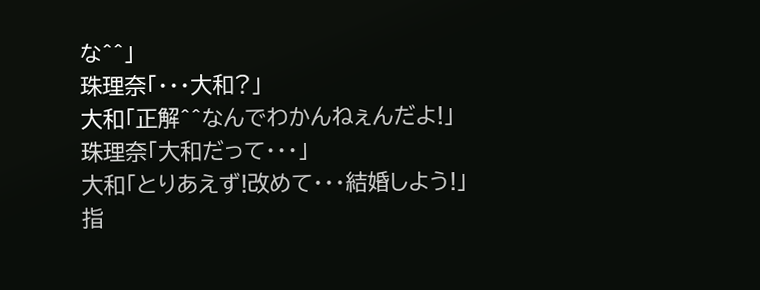な^^」
珠理奈「・・・大和?」
大和「正解^^なんでわかんねぇんだよ!」
珠理奈「大和だって・・・」
大和「とりあえず!改めて・・・結婚しよう!」
指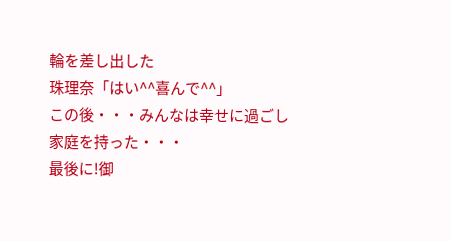輪を差し出した
珠理奈「はい^^喜んで^^」
この後・・・みんなは幸せに過ごし家庭を持った・・・
最後に!御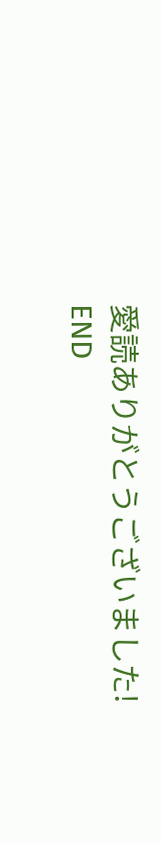愛読ありがとうございました!
END